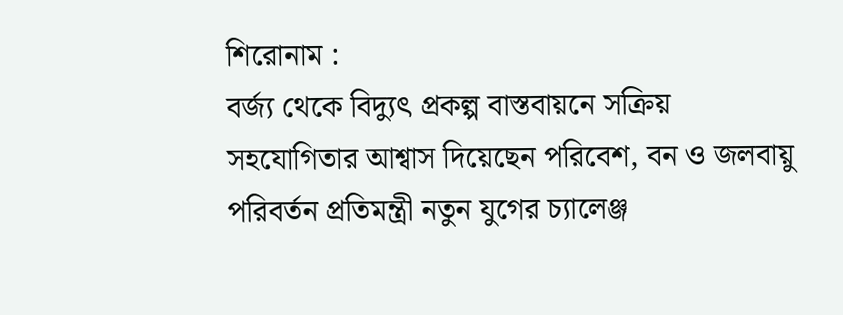শিরোনাম :
বর্জ্য থেকে বিদ্যুৎ প্রকল্প বাস্তবায়নে সক্রিয় সহযোগিতার আশ্বাস দিয়েছেন পরিবেশ, বন ও জলবায়ু পরিবর্তন প্রতিমন্ত্রী নতুন যুগের চ্যালেঞ্জ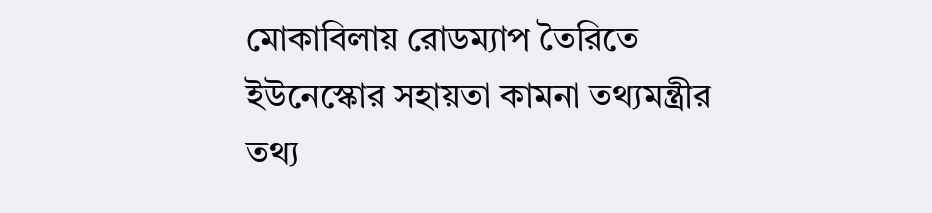মোকাবিলায় রোডম্যাপ তৈরিতে ইউনেস্কোর সহায়তা কামনা তথ্যমন্ত্রীর তথ্য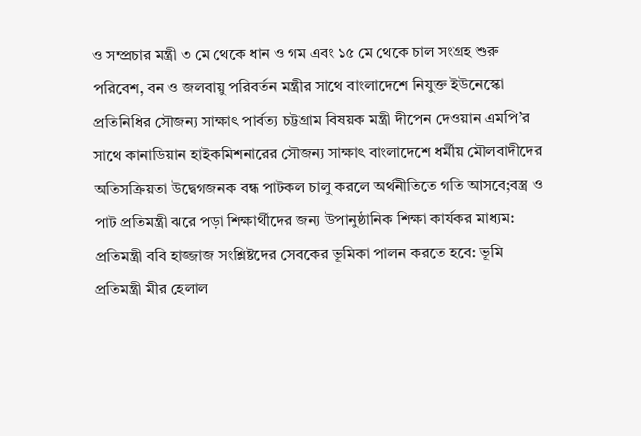ও সম্প্রচার মন্ত্রী ৩ মে থেকে ধান ও গম এবং ১৫ মে থেকে চাল সংগ্রহ শুরু পরিবেশ, বন ও জলবায়ু পরিবর্তন মন্ত্রীর সাথে বাংলাদেশে নিযুক্ত ইউনেস্কো প্রতিনিধির সৌজন্য সাক্ষাৎ পার্বত্য চট্টগ্রাম বিষয়ক মন্ত্রী দীপেন দেওয়ান এমপি’র সাথে কানাডিয়ান হাইকমিশনারের সৌজন্য সাক্ষাৎ বাংলাদেশে ধর্মীয় মৌলবাদীদের অতিসক্রিয়তা উদ্বেগজনক বন্ধ পাটকল চালু করলে অর্থনীতিতে গতি আসবে;বস্ত্র ও পাট প্রতিমন্ত্রী ঝরে পড়া শিক্ষার্থীদের জন্য উপানুষ্ঠানিক শিক্ষা কার্যকর মাধ্যম: প্রতিমন্ত্রী ববি হাজ্জাজ সংশ্লিষ্টদের সেবকের ভূমিকা পালন করতে হবে: ভূমি প্রতিমন্ত্রী মীর হেলাল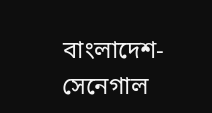বাংলাদেশ-সেনেগাল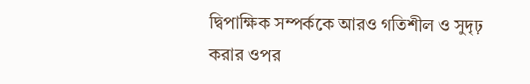দ্বিপাক্ষিক সম্পর্ককে আরও গতিশীল ও সুদৃঢ় করার ওপর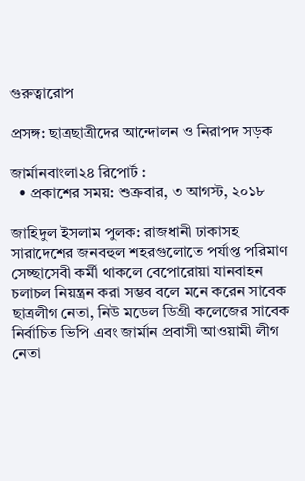গুরুত্বারোপ

প্রসঙ্গ: ছাত্রছাত্রীদের আন্দোলন ও নিরাপদ সড়ক

জার্মানবাংলা২৪ রিপোর্ট :
  • প্রকাশের সময়: শুক্রবার, ৩ আগস্ট, ২০১৮

জাহিদুল ইসলাম পুলক: রাজধানী ঢাকাসহ সারাদেশের জনবহুল শহরগুলোতে পর্যাপ্ত পরিমাণ সেচ্ছাসেবী কর্মী থাকলে বেপোরোয়া যানবাহন চলাচল নিয়ন্ত্রন করা সম্ভব বলে মনে করেন সাবেক ছাত্রলীগ নেতা, নিউ মডেল ডিগ্রী কলেজের সাবেক নির্বাচিত ভিপি এবং জার্মান প্রবাসী আওয়ামী লীগ নেতা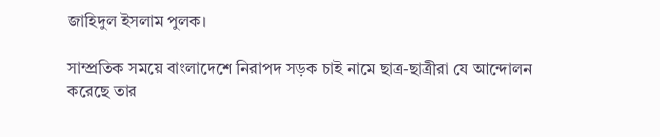জাহিদুল ইসলাম পুলক।

সাম্প্রতিক সময়ে বাংলাদেশে নিরাপদ সড়ক চাই নামে ছাত্র-ছাত্রীরা যে আন্দোলন করেছে তার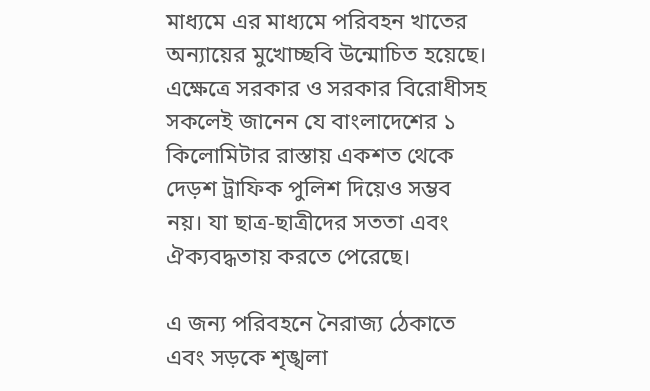মাধ্যমে এর মাধ্যমে পরিবহন খাতের অন্যায়ের মুখোচ্ছবি উন্মোচিত হয়েছে। এক্ষেত্রে সরকার ও সরকার বিরোধীসহ সকলেই জানেন যে বাংলাদেশের ১ কিলোমিটার রাস্তায় একশত থেকে দেড়শ ট্রাফিক পুলিশ দিয়েও সম্ভব নয়। যা ছাত্র-ছাত্রীদের সততা এবং ঐক্যবদ্ধতায় করতে পেরেছে।

এ জন্য পরিবহনে নৈরাজ্য ঠেকাতে এবং সড়কে শৃঙ্খলা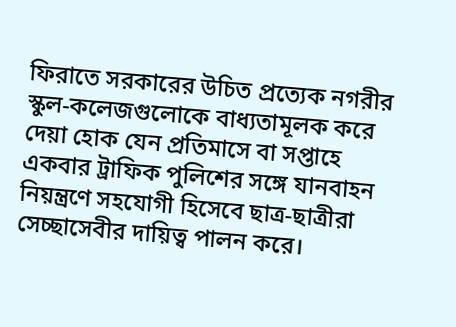ফিরাতে সরকারের উচিত প্রত্যেক নগরীর স্কুল-কলেজগুলোকে বাধ্যতামূলক করে দেয়া হোক যেন প্রতিমাসে বা সপ্তাহে একবার ট্রাফিক পুলিশের সঙ্গে যানবাহন নিয়ন্ত্রণে সহযোগী হিসেবে ছাত্র-ছাত্রীরা সেচ্ছাসেবীর দায়িত্ব পালন করে।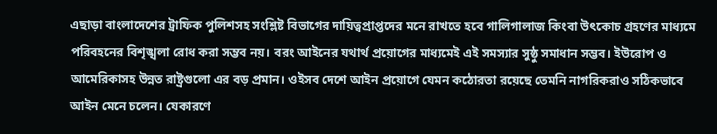এছাড়া বাংলাদেশের ট্রাফিক পুলিশসহ সংশ্লিষ্ট বিভাগের দায়িত্বপ্রাপ্তদের মনে রাখতে হবে গালিগালাজ কিংবা উৎকোচ গ্রহণের মাধ্যমে পরিবহনের বিশৃঙ্খলা রোধ করা সম্ভব নয়। বরং আইনের যথার্থ প্রয়োগের মাধ্যমেই এই সমস্যার সুষ্ঠু সমাধান সম্ভব। ইউরোপ ও আমেরিকাসহ উন্নত রাষ্ট্রগুলো এর বড় প্রমান। ওইসব দেশে আইন প্রয়োগে যেমন কঠোরতা রয়েছে তেমনি নাগরিকরাও সঠিকভাবে আইন মেনে চলেন। যেকারণে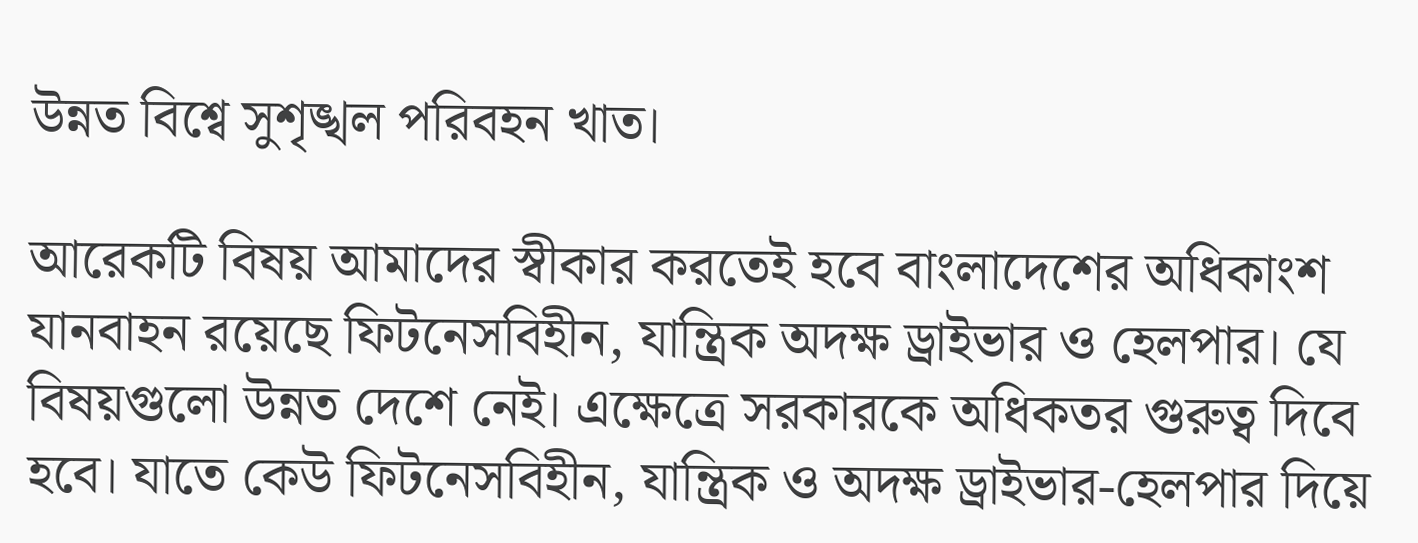উন্নত বিশ্বে সুশৃঙ্খল পরিবহন খাত।

আরেকটি বিষয় আমাদের স্বীকার করতেই হবে বাংলাদেশের অধিকাংশ যানবাহন রয়েছে ফিটনেসবিহীন, যান্ত্রিক অদক্ষ ড্রাইভার ও হেলপার। যে বিষয়গুলো উন্নত দেশে নেই। এক্ষেত্রে সরকারকে অধিকতর গুরুত্ব দিবে হবে। যাতে কেউ ফিটনেসবিহীন, যান্ত্রিক ও অদক্ষ ড্রাইভার-হেলপার দিয়ে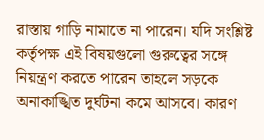রাস্তায় গাড়ি নামাতে না পারেন। যদি সংশ্লিষ্ট কর্তৃপক্ষ এই বিষয়গুলো গুরুত্বের সঙ্গে নিয়ন্ত্রণ করতে পারেন তাহলে সড়কে অনাকাঙ্খিত দুর্ঘটনা কমে আসবে। কারণ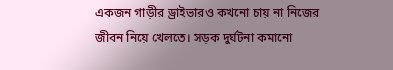একজন গাড়ীর ড্রাইভারও কখনো চায় না নিজের জীবন নিয়ে খেলতে। সড়ক দুর্ঘটনা কমানো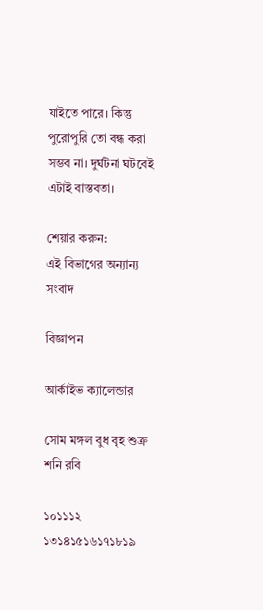যাইতে পারে। কিন্তু পুরোপুরি তো বন্ধ করা সম্ভব না। দুর্ঘটনা ঘটবেই এটাই বাস্তবতা।

শেয়ার করুন:
এই বিভাগের অন্যান্য সংবাদ

বিজ্ঞাপন

আর্কাইভ ক্যালেন্ডার

সোম মঙ্গল বুধ বৃহ শুক্র শনি রবি

১০১১১২
১৩১৪১৫১৬১৭১৮১৯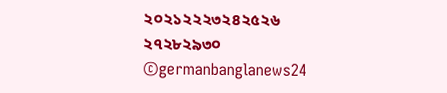২০২১২২২৩২৪২৫২৬
২৭২৮২৯৩০
©germanbanglanews24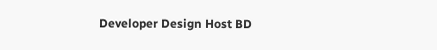Developer Design Host BD